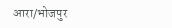आरा/भोजपुर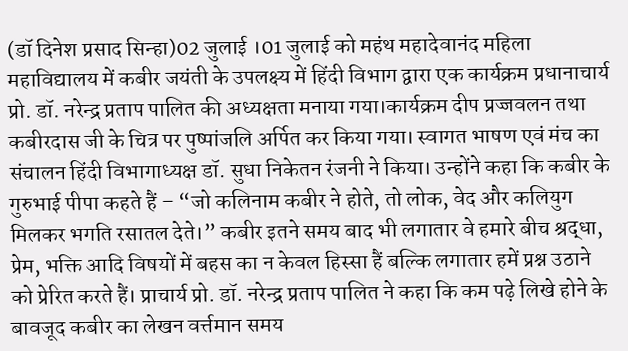(डॉ दिनेश प्रसाद सिन्हा)02 जुलाई ।01 जुलाई को महंथ महादेवानंद महिला महाविद्यालय में कबीर जयंती के उपलक्ष्य में हिंदी विभाग द्वारा एक कार्यक्रम प्रधानाचार्य प्रो. डॉ. नरेन्द्र प्रताप पालित की अध्यक्षता मनाया गया।कार्यक्रम दीप प्रज्जवलन तथा कबीरदास जी के चित्र पर पुष्पांजलि अर्पित कर किया गया। स्वागत भाषण एवं मंच का संचालन हिंदी विभागाध्यक्ष डॉ. सुधा निकेतन रंजनी ने किया। उन्होंने कहा कि कबीर के गुरुभाई पीपा कहते हैं – “जो कलिनाम कबीर ने होते, तो लोक, वेद और कलियुग मिलकर भगति रसातल देते।” कबीर इतने समय बाद भी लगातार वे हमारे बीच श्रद्धा, प्रेम, भक्ति आदि विषयों में बहस का न केवल हिस्सा हैं बल्कि लगातार हमें प्रश्न उठाने को प्रेरित करते हैं। प्राचार्य प्रो. डॉ. नरेन्द्र प्रताप पालित ने कहा कि कम पढ़े लिखे होने के बावजूद कबीर का लेखन वर्त्तमान समय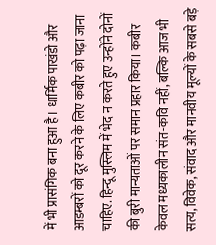में भी प्रासंगिक बना हुआ है। धार्मिक पाखंडो और आडम्बरों को दूर करने के लिए कबीर को पढ़ा जाना चाहिए. हिन्दू मुस्लिम में भेद न करते हुए उन्होंने दोनों की बुरी मान्यताओं पर समान प्रहार किया। कबीर केवल मध्यकालीन संत-कवि नहीं, बल्कि आज भी सत्य, विवेक, संवाद और मानवीय मूल्यों के सबसे बड़े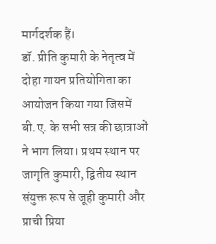मार्गदर्शक हैं।
डॉ. प्रीति कुमारी के नेतृत्व में दोहा गायन प्रतियोगिता का आयोजन किया गया जिसमें बी.ए. के सभी सत्र की छात्राओं ने भाग लिया। प्रथम स्थान पर जागृति कुमारी, द्वितीय स्थान संयुक्त रूप से जूही कुमारी और प्राची प्रिया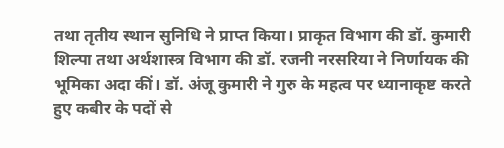तथा तृतीय स्थान सुनिधि ने प्राप्त किया। प्राकृत विभाग की डॉ. कुमारी शिल्पा तथा अर्थशास्त्र विभाग की डॉ. रजनी नरसरिया ने निर्णायक की भूमिका अदा कीं। डॉ. अंजू कुमारी ने गुरु के महत्व पर ध्यानाकृष्ट करते हुए कबीर के पदों से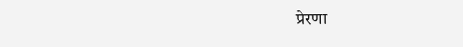प्रेरणा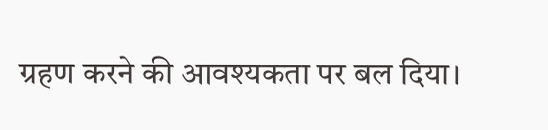ग्रहण करने की आवश्यकता पर बल दिया।